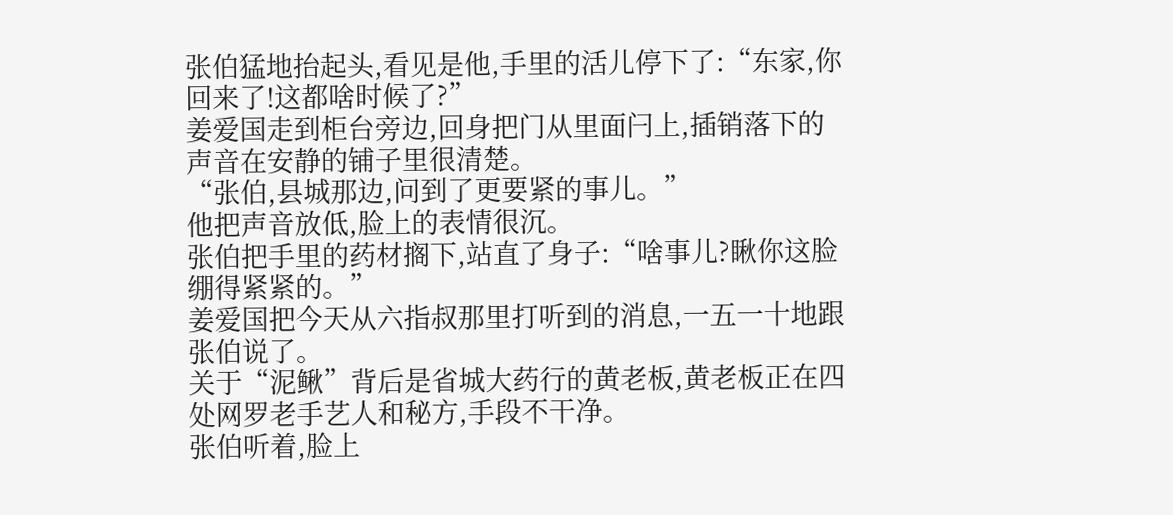张伯猛地抬起头,看见是他,手里的活儿停下了:“东家,你回来了!这都啥时候了?”
姜爱国走到柜台旁边,回身把门从里面闩上,插销落下的声音在安静的铺子里很清楚。
“张伯,县城那边,问到了更要紧的事儿。”
他把声音放低,脸上的表情很沉。
张伯把手里的药材搁下,站直了身子:“啥事儿?瞅你这脸绷得紧紧的。”
姜爱国把今天从六指叔那里打听到的消息,一五一十地跟张伯说了。
关于“泥鳅”背后是省城大药行的黄老板,黄老板正在四处网罗老手艺人和秘方,手段不干净。
张伯听着,脸上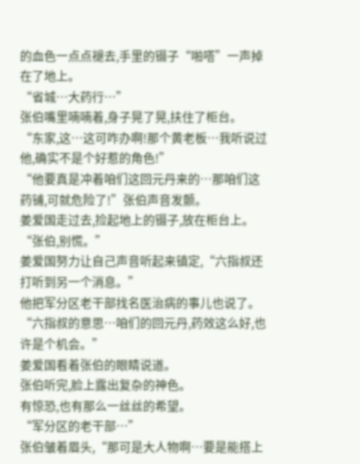的血色一点点褪去,手里的镊子“啪嗒”一声掉在了地上。
“省城…大药行…”
张伯嘴里喃喃着,身子晃了晃,扶住了柜台。
“东家,这…这可咋办啊!那个黄老板…我听说过他,确实不是个好惹的角色!”
“他要真是冲着咱们这回元丹来的…那咱们这药铺,可就危险了!”张伯声音发颤。
姜爱国走过去,捡起地上的镊子,放在柜台上。
“张伯,别慌。”
姜爱国努力让自己声音听起来镇定,“六指叔还打听到另一个消息。”
他把军分区老干部找名医治病的事儿也说了。
“六指叔的意思…咱们的回元丹,药效这么好,也许是个机会。”
姜爱国看着张伯的眼睛说道。
张伯听完,脸上露出复杂的神色。
有惊恐,也有那么一丝丝的希望。
“军分区的老干部…”
张伯皱着眉头,“那可是大人物啊…要是能搭上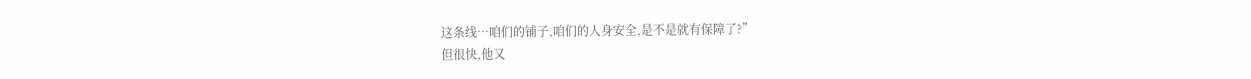这条线…咱们的铺子,咱们的人身安全,是不是就有保障了?”
但很快,他又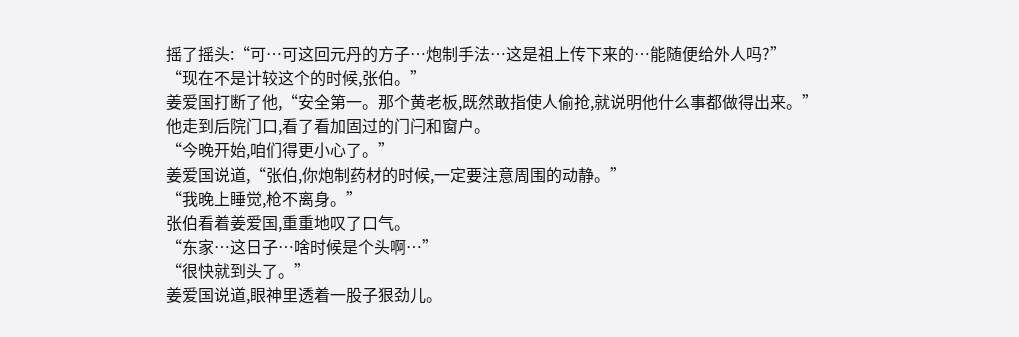摇了摇头:“可…可这回元丹的方子…炮制手法…这是祖上传下来的…能随便给外人吗?”
“现在不是计较这个的时候,张伯。”
姜爱国打断了他,“安全第一。那个黄老板,既然敢指使人偷抢,就说明他什么事都做得出来。”
他走到后院门口,看了看加固过的门闩和窗户。
“今晚开始,咱们得更小心了。”
姜爱国说道,“张伯,你炮制药材的时候,一定要注意周围的动静。”
“我晚上睡觉,枪不离身。”
张伯看着姜爱国,重重地叹了口气。
“东家…这日子…啥时候是个头啊…”
“很快就到头了。”
姜爱国说道,眼神里透着一股子狠劲儿。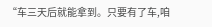“车三天后就能拿到。只要有了车,咱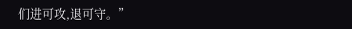们进可攻,退可守。”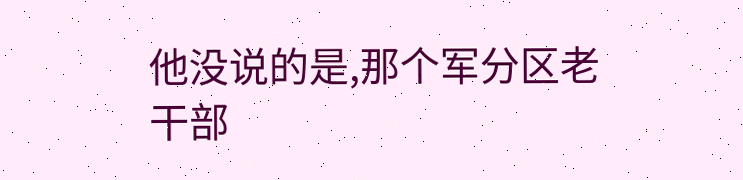他没说的是,那个军分区老干部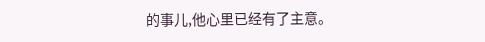的事儿,他心里已经有了主意。